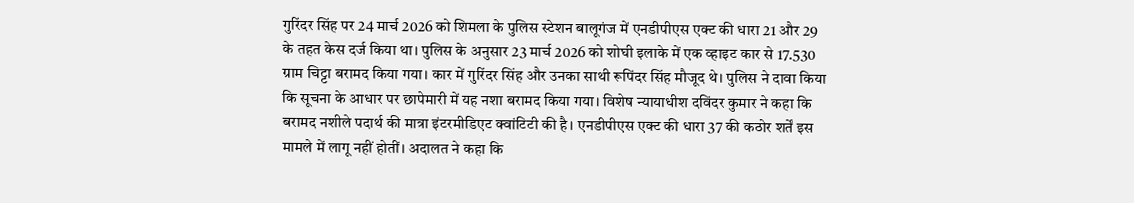गुरिंदर सिंह पर 24 मार्च 2026 को शिमला के पुलिस स्टेशन बालूगंज में एनडीपीएस एक्ट की धारा 21 और 29 के तहत केस दर्ज किया था। पुलिस के अनुसार 23 मार्च 2026 को शोघी इलाके में एक व्हाइट कार से 17.530 ग्राम चिट्टा बरामद किया गया। कार में गुरिंदर सिंह और उनका साथी रूपिंदर सिंह मौजूद थे। पुलिस ने दावा किया कि सूचना के आधार पर छापेमारी में यह नशा बरामद किया गया। विशेष न्यायाधीश दविंदर कुमार ने कहा कि बरामद नशीले पदार्थ की मात्रा इंटरमीडिएट क्वांटिटी की है। एनडीपीएस एक्ट की धारा 37 की कठोर शर्तें इस मामले में लागू नहीं होतीं। अदालत ने कहा कि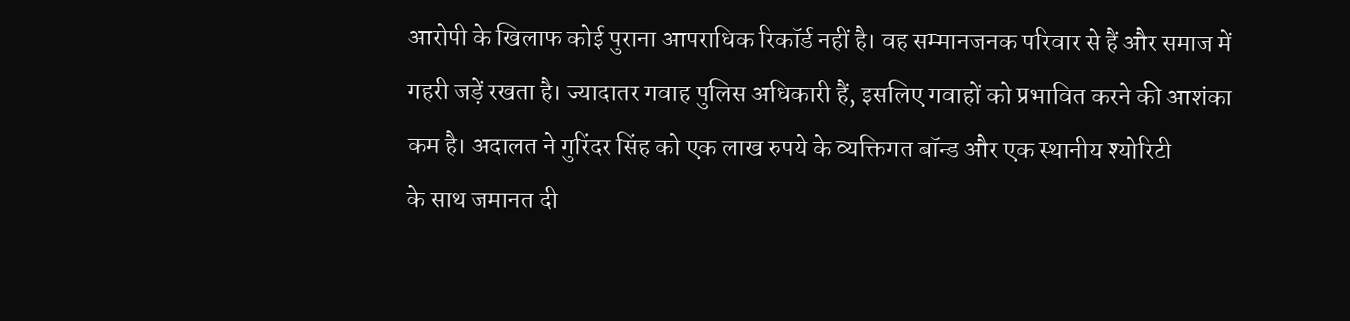आरोपी के खिलाफ कोई पुराना आपराधिक रिकॉर्ड नहीं है। वह सम्मानजनक परिवार से हैं और समाज में गहरी जड़ें रखता है। ज्यादातर गवाह पुलिस अधिकारी हैं, इसलिए गवाहों को प्रभावित करने की आशंका कम है। अदालत ने गुरिंदर सिंह को एक लाख रुपये के व्यक्तिगत बॉन्ड और एक स्थानीय श्योरिटी
के साथ जमानत दी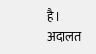है। अदालत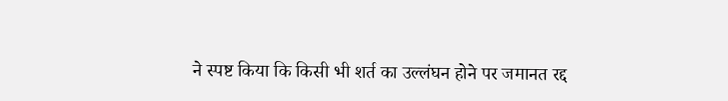ने स्पष्ट किया कि किसी भी शर्त का उल्लंघन होने पर जमानत रद्द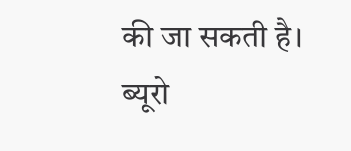की जा सकती है। ब्यूरो